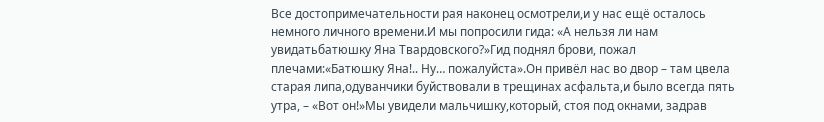Все достопримечательности рая наконец осмотрели,и у нас ещё осталось немного личного времени.И мы попросили гида: «А нельзя ли нам увидатьбатюшку Яна Твардовского?»Гид поднял брови, пожал плечами:«Батюшку Яна!.. Ну… пожалуйста».Он привёл нас во двор – там цвела старая липа,одуванчики буйствовали в трещинах асфальта,и было всегда пять утра, – «Вот он!»Мы увидели мальчишку,который, стоя под окнами, задрав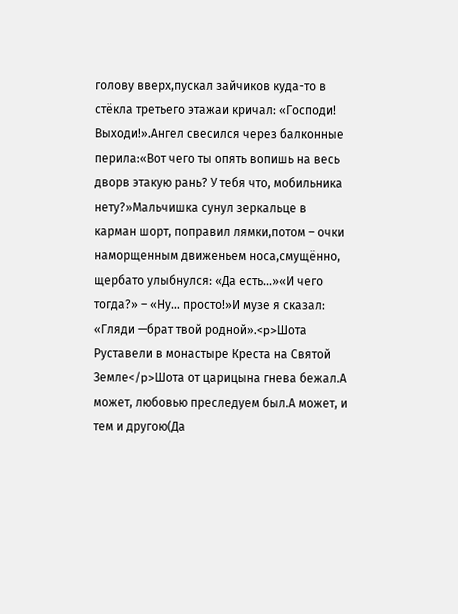голову вверх,пускал зайчиков куда-то в стёкла третьего этажаи кричал: «Господи! Выходи!».Ангел свесился через балконные перила:«Вот чего ты опять вопишь на весь дворв этакую рань? У тебя что, мобильника нету?»Мальчишка сунул зеркальце в карман шорт, поправил лямки,потом – очки наморщенным движеньем носа,смущённо, щербато улыбнулся: «Да есть…»«И чего тогда?» – «Ну… просто!»И музе я сказал: «Гляди —брат твой родной».<p>Шота Руставели в монастыре Креста на Святой Земле</p>Шота от царицына гнева бежал.А может, любовью преследуем был.А может, и тем и другою(Да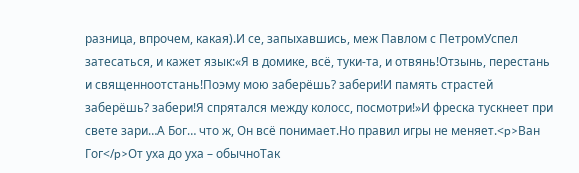разница, впрочем, какая).И се, запыхавшись, меж Павлом с ПетромУспел затесаться, и кажет язык:«Я в домике, всё, туки-та, и отвянь!Отзынь, перестань и священноотстань!Поэму мою заберёшь? забери!И память страстей заберёшь? забери!Я спрятался между колосс, посмотри!»И фреска тускнеет при свете зари…А Бог… что ж, Он всё понимает.Но правил игры не меняет.<p>Ван Гог</p>От уха до уха – обычноТак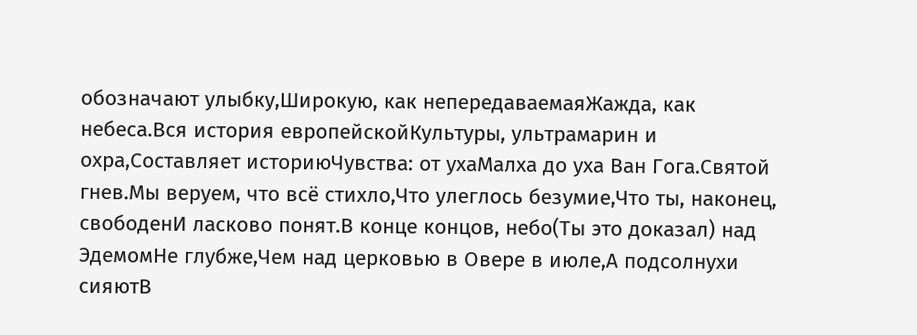обозначают улыбку,Широкую, как непередаваемаяЖажда, как небеса.Вся история европейскойКультуры, ультрамарин и охра,Составляет историюЧувства: от ухаМалха до уха Ван Гога.Святой гнев.Мы веруем, что всё стихло,Что улеглось безумие,Что ты, наконец, свободенИ ласково понят.В конце концов, небо(Ты это доказал) над ЭдемомНе глубже,Чем над церковью в Овере в июле,А подсолнухи сияютВ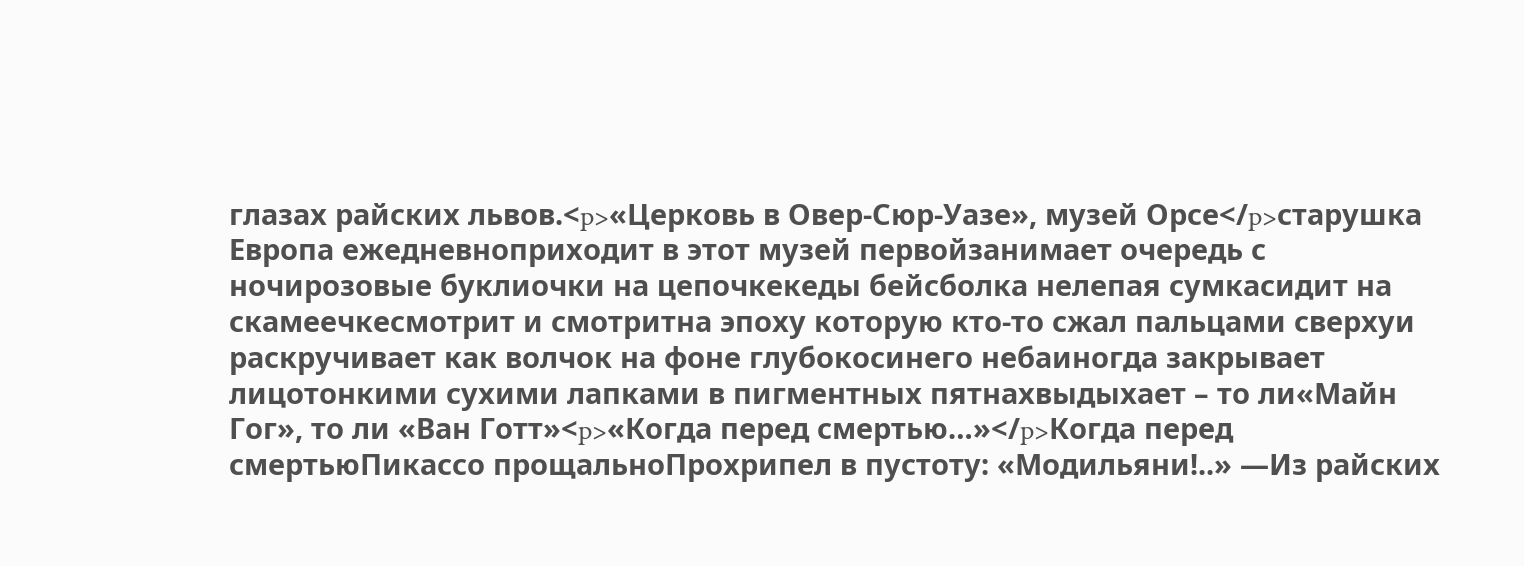глазах райских львов.<p>«Церковь в Овер-Сюр-Уазе», музей Орсе</p>старушка Европа ежедневноприходит в этот музей первойзанимает очередь с ночирозовые буклиочки на цепочкекеды бейсболка нелепая сумкасидит на скамеечкесмотрит и смотритна эпоху которую кто-то сжал пальцами сверхуи раскручивает как волчок на фоне глубокосинего небаиногда закрывает лицотонкими сухими лапками в пигментных пятнахвыдыхает – то ли«Майн Гог», то ли «Ван Готт»<p>«Когда перед смертью…»</p>Когда перед смертьюПикассо прощальноПрохрипел в пустоту: «Модильяни!..» —Из райских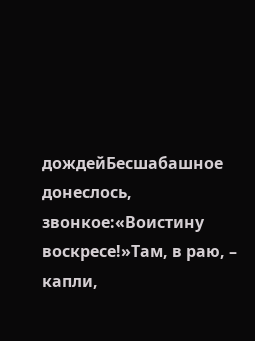дождейБесшабашное донеслось, звонкое:«Воистину воскресе!»Там, в раю, – капли,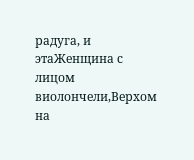радуга, и этаЖенщина с лицом виолончели,Верхом на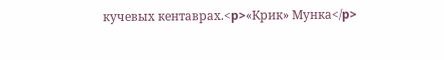кучевых кентаврах.<p>«Крик» Мунка</p>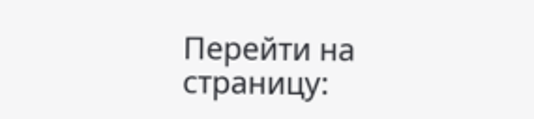Перейти на страницу: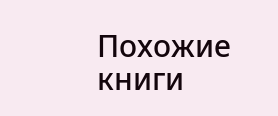Похожие книги